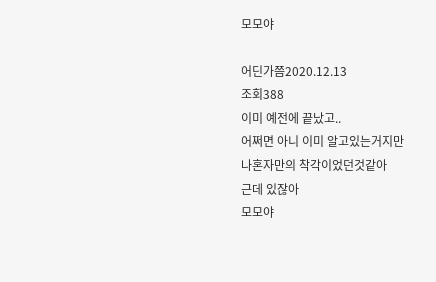모모야

어딘가쯤2020.12.13
조회388
이미 예전에 끝났고..
어쩌면 아니 이미 알고있는거지만
나혼자만의 착각이었던것같아
근데 있잖아
모모야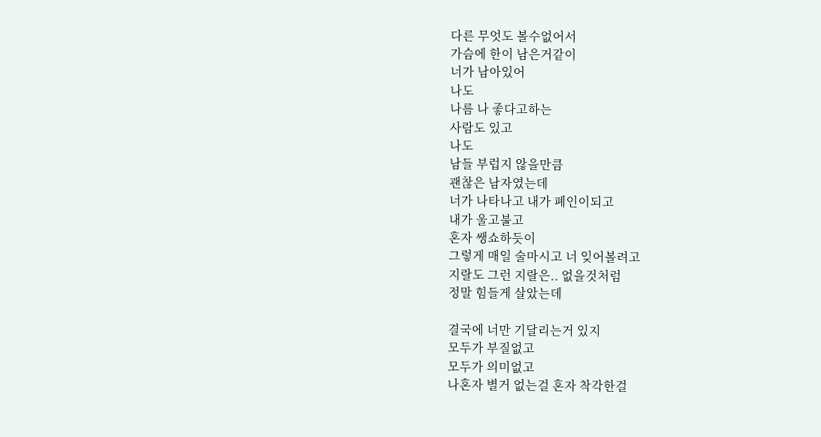다른 무엇도 볼수없어서
가슴에 한이 남은거같이
너가 남아있어
나도
나름 나 좋다고하는
사람도 있고
나도
남들 부럽지 않을만큼
괜찮은 남자였는데
너가 나타나고 내가 폐인이되고
내가 울고불고
혼자 쌩쇼하듯이
그렇게 매일 술마시고 너 잊어볼려고
지랄도 그런 지랄은.. 없을것처럼
정말 힘들게 살았는데

결국에 너만 기달리는거 있지
모두가 부질없고
모두가 의미없고
나혼자 별거 없는걸 혼자 착각한걸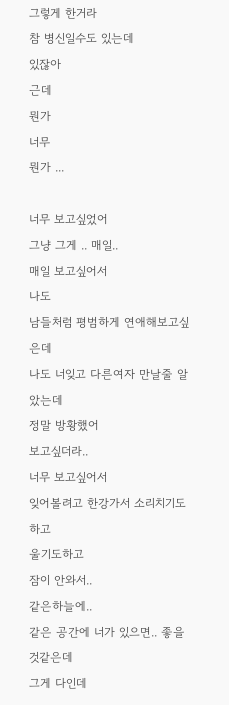그렇게 한거라
참 병신일수도 있는데
있잖아
근데
뭔가
너무
뭔가 ...

너무 보고싶었어
그냥 그게 .. 매일..
매일 보고싶어서
나도
남들처럼 평범하게 연애해보고싶은데
나도 너잊고 다른여자 만날줄 알았는데
정말 방황했어
보고싶더라..
너무 보고싶어서
잊어볼려고 한강가서 소리치기도하고
울기도하고
잠이 안와서..
같은하늘에..
같은 공간에 너가 있으면.. 좋을것같은데
그게 다인데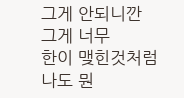그게 안되니깐 그게 너무
한이 맺힌것처럼
나도 뭔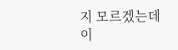지 모르겠는데
이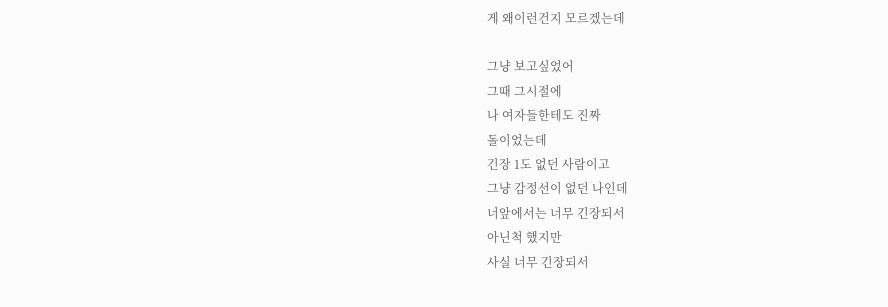게 왜이런건지 모르겠는데

그냥 보고싶었어
그때 그시절에
나 여자들한테도 진짜
돌이었는데
긴장 1도 없던 사람이고
그냥 감정선이 없던 나인데
너앞에서는 너무 긴장되서
아닌척 했지만
사실 너무 긴장되서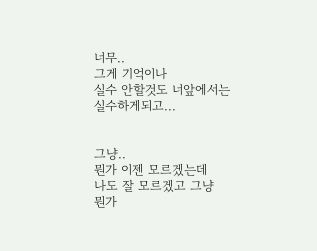너무..
그게 기억이나
실수 안할것도 너앞에서는
실수하게되고...


그냥..
뭔가 이젠 모르겠는데
나도 잘 모르겠고 그냥
뭔가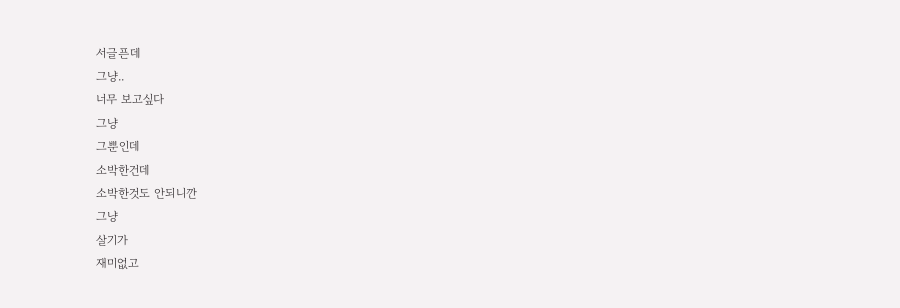서글픈데
그냥..
너무 보고싶다
그냥
그뿐인데
소박한건데
소박한것도 안되니깐
그냥
살기가
재미없고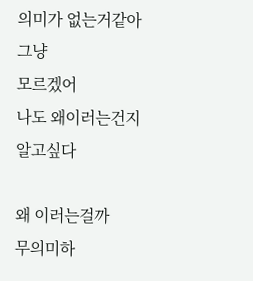의미가 없는거같아
그냥
모르겠어
나도 왜이러는건지
알고싶다

왜 이러는걸까
무의미하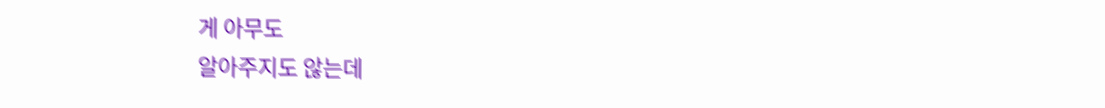게 아무도
알아주지도 않는데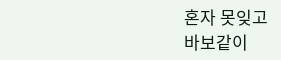혼자 못잊고
바보같이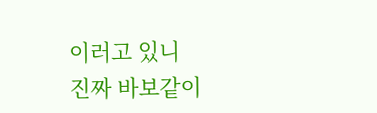이러고 있니
진짜 바보같이